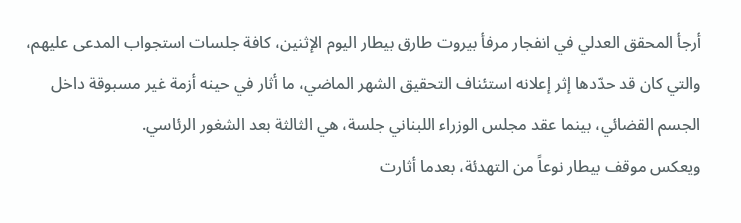أرجأ المحقق العدلي في انفجار مرفأ بيروت طارق بيطار اليوم الإثنين، كافة جلسات استجواب المدعى عليهم، والتي كان قد حدّدها إثر إعلانه استئناف التحقيق الشهر الماضي، ما أثار في حينه أزمة غير مسبوقة داخل الجسم القضائي، بينما عقد مجلس الوزراء اللبناني جلسة، هي الثالثة بعد الشغور الرئاسي.
ويعكس موقف بيطار نوعاً من التهدئة، بعدما أثارت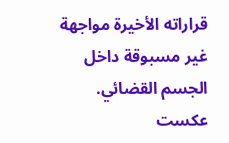قراراته الأخيرة مواجهة غير مسبوقة داخل الجسم القضائي. عكست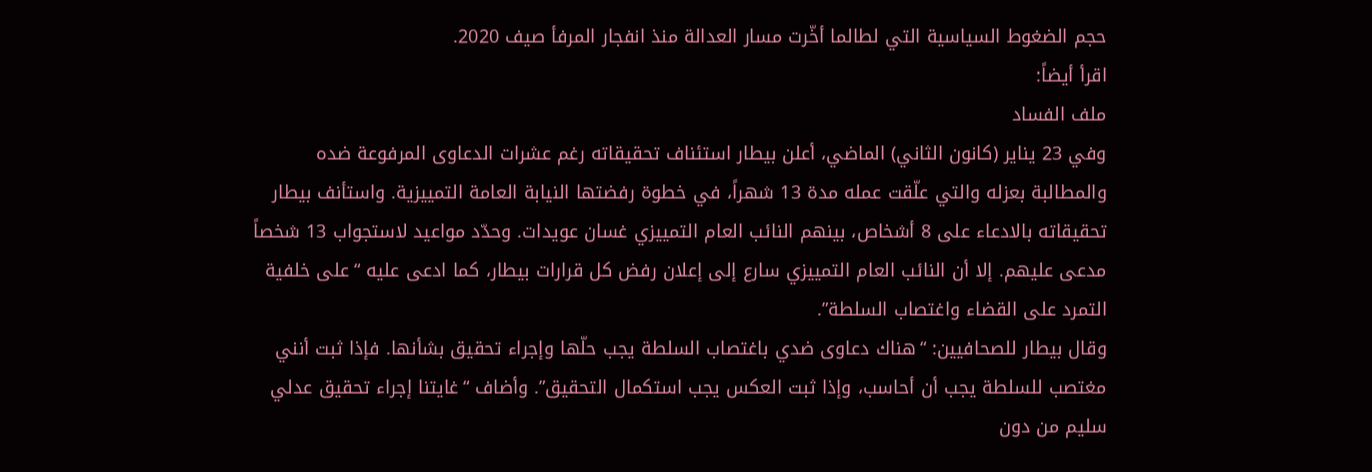حجم الضغوط السياسية التي لطالما أخّرت مسار العدالة منذ انفجار المرفأ صيف 2020.
اقرأ أيضاً:
ملف الفساد
وفي 23 يناير (كانون الثاني) الماضي، أعلن بيطار استئناف تحقيقاته رغم عشرات الدعاوى المرفوعة ضده والمطالبة بعزله والتي علّقت عمله مدة 13 شهراً، في خطوة رفضتها النيابة العامة التمييزية. واستأنف بيطار تحقيقاته بالادعاء على 8 أشخاص، بينهم النائب العام التمييزي غسان عويدات. وحدّد مواعيد لاستجواب 13 شخصاً مدعى عليهم. إلا أن النائب العام التمييزي سارع إلى إعلان رفض كل قرارات بيطار، كما ادعى عليه “على خلفية التمرد على القضاء واغتصاب السلطة”.
وقال بيطار للصحافيين: “هناك دعاوى ضدي باغتصاب السلطة يجب حلّها وإجراء تحقيق بشأنها. فإذا ثبت أنني مغتصب للسلطة يجب أن أحاسب، وإذا ثبت العكس يجب استكمال التحقيق”. وأضاف “غايتنا إجراء تحقيق عدلي سليم من دون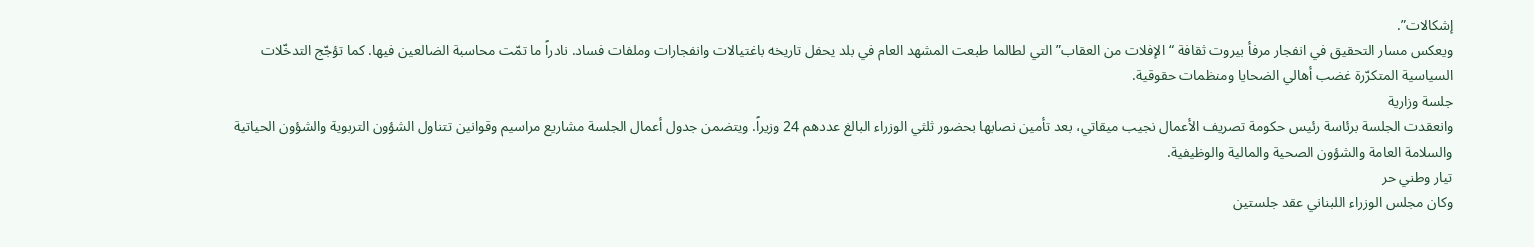إشكالات”.
ويعكس مسار التحقيق في انفجار مرفأ بيروت ثقافة “الإفلات من العقاب” التي لطالما طبعت المشهد العام في بلد يحفل تاريخه باغتيالات وانفجارات وملفات فساد. نادراً ما تمّت محاسبة الضالعين فيها. كما تؤجّج التدخّلات السياسية المتكرّرة غضب أهالي الضحايا ومنظمات حقوقية.
جلسة وزارية
وانعقدت الجلسة برئاسة رئيس حكومة تصريف الأعمال نجيب ميقاتي، بعد تأمين نصابها بحضور ثلثي الوزراء البالغ عددهم 24 وزيراً. ويتضمن جدول أعمال الجلسة مشاريع مراسيم وقوانين تتناول الشؤون التربوية والشؤون الحياتية والسلامة العامة والشؤون الصحية والمالية والوظيفية.
تيار وطني حر
وكان مجلس الوزراء اللبناني عقد جلستين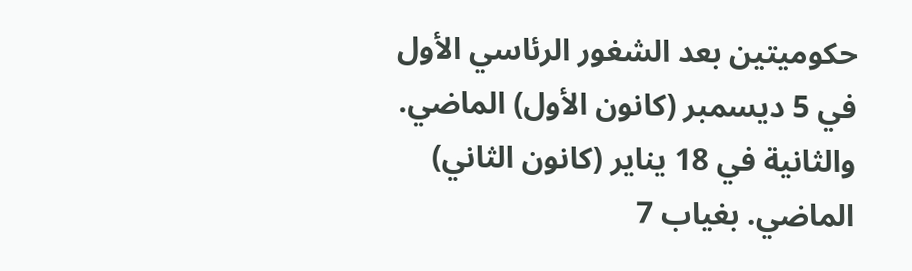حكوميتين بعد الشغور الرئاسي الأول في 5 ديسمبر (كانون الأول) الماضي. والثانية في 18 يناير (كانون الثاني) الماضي. بغياب 7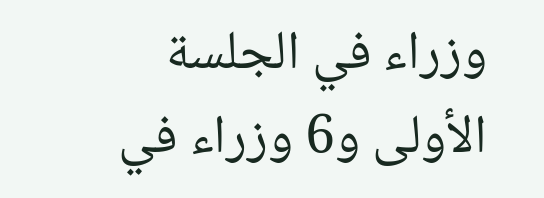وزراء في الجلسة الأولى و6 وزراء في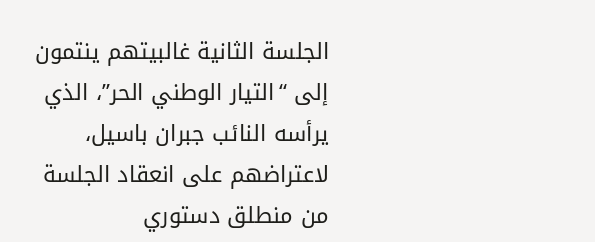الجلسة الثانية غالبيتهم ينتمون إلى “التيار الوطني الحر”، الذي يرأسه النائب جبران باسيل، لاعتراضهم على انعقاد الجلسة من منطلق دستوري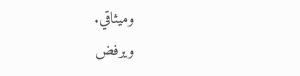وميثاقي.
ويرفض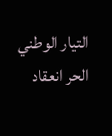التيار الوطني الحر انعقاد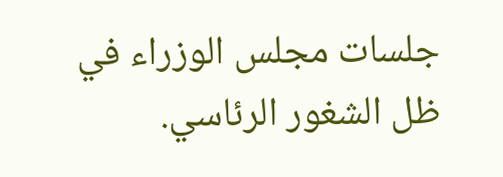جلسات مجلس الوزراء في ظل الشغور الرئاسي.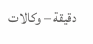دقيقة – وكالات